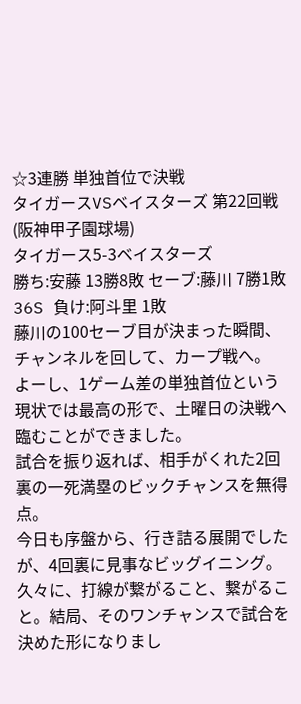☆3連勝 単独首位で決戦
タイガースVSベイスターズ 第22回戦(阪神甲子園球場)
タイガース5-3ベイスターズ
勝ち:安藤 13勝8敗 セーブ:藤川 7勝1敗36S 負け:阿斗里 1敗
藤川の100セーブ目が決まった瞬間、チャンネルを回して、カープ戦へ。
よーし、1ゲーム差の単独首位という現状では最高の形で、土曜日の決戦へ臨むことができました。
試合を振り返れば、相手がくれた2回裏の一死満塁のビックチャンスを無得点。
今日も序盤から、行き詰る展開でしたが、4回裏に見事なビッグイニング。久々に、打線が繋がること、繋がること。結局、そのワンチャンスで試合を決めた形になりまし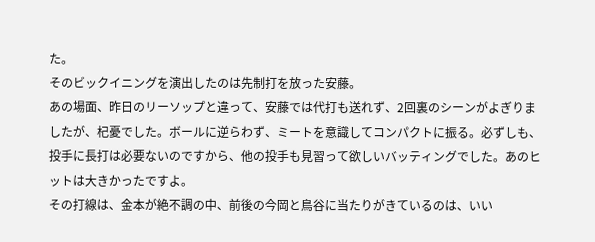た。
そのビックイニングを演出したのは先制打を放った安藤。
あの場面、昨日のリーソップと違って、安藤では代打も送れず、2回裏のシーンがよぎりましたが、杞憂でした。ボールに逆らわず、ミートを意識してコンパクトに振る。必ずしも、投手に長打は必要ないのですから、他の投手も見習って欲しいバッティングでした。あのヒットは大きかったですよ。
その打線は、金本が絶不調の中、前後の今岡と鳥谷に当たりがきているのは、いい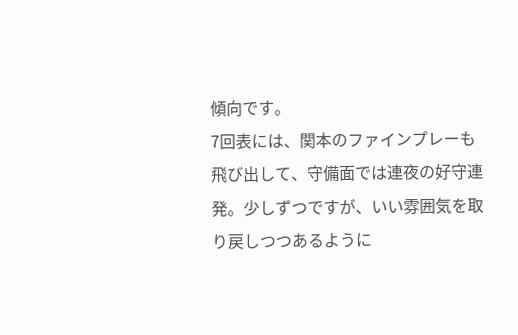傾向です。
7回表には、関本のファインプレーも飛び出して、守備面では連夜の好守連発。少しずつですが、いい雰囲気を取り戻しつつあるように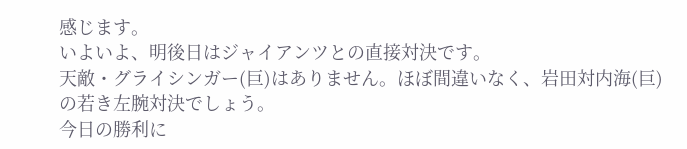感じます。
いよいよ、明後日はジャイアンツとの直接対決です。
天敵・グライシンガー(巨)はありません。ほぼ間違いなく、岩田対内海(巨)の若き左腕対決でしょう。
今日の勝利に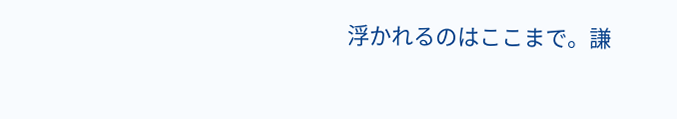浮かれるのはここまで。謙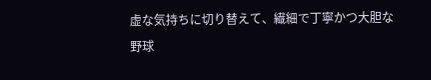虚な気持ちに切り替えて、繊細で丁寧かつ大胆な野球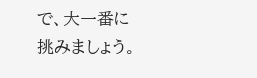で、大一番に挑みましょう。